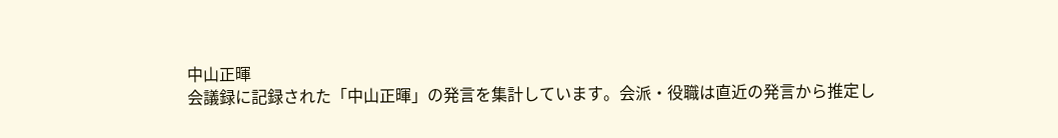中山正暉
会議録に記録された「中山正暉」の発言を集計しています。会派・役職は直近の発言から推定し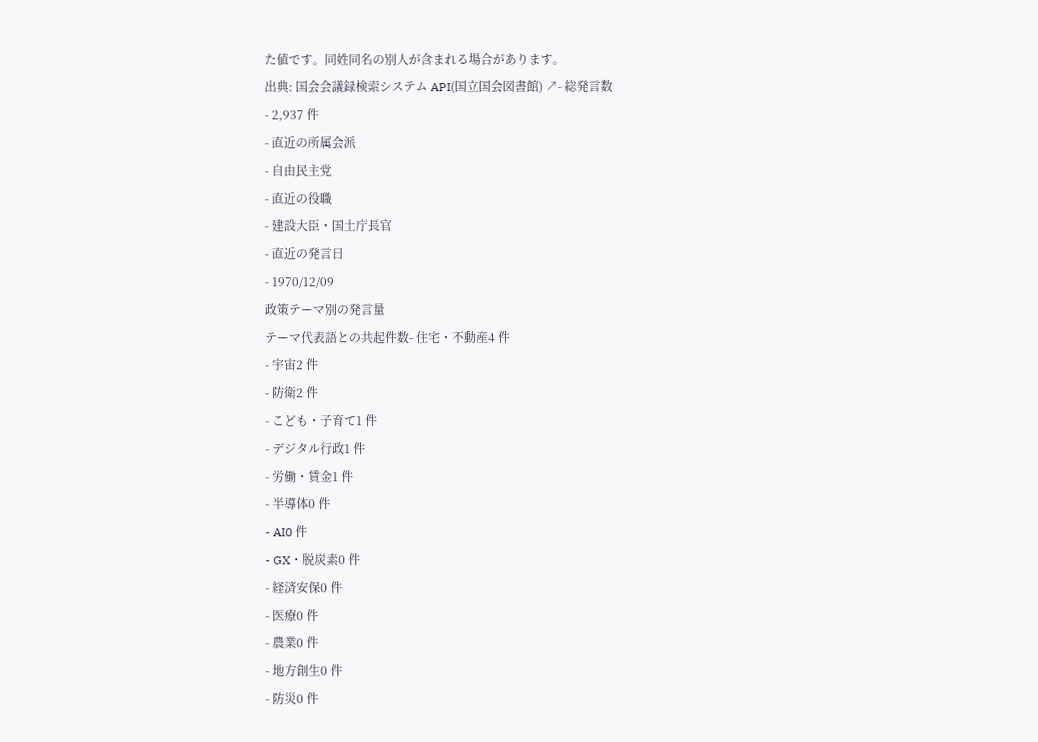た値です。同姓同名の別人が含まれる場合があります。
出典: 国会会議録検索システム API(国立国会図書館) ↗- 総発言数
- 2,937 件
- 直近の所属会派
- 自由民主党
- 直近の役職
- 建設大臣・国土庁長官
- 直近の発言日
- 1970/12/09
政策テーマ別の発言量
テーマ代表語との共起件数- 住宅・不動産4 件
- 宇宙2 件
- 防衛2 件
- こども・子育て1 件
- デジタル行政1 件
- 労働・賃金1 件
- 半導体0 件
- AI0 件
- GX・脱炭素0 件
- 経済安保0 件
- 医療0 件
- 農業0 件
- 地方創生0 件
- 防災0 件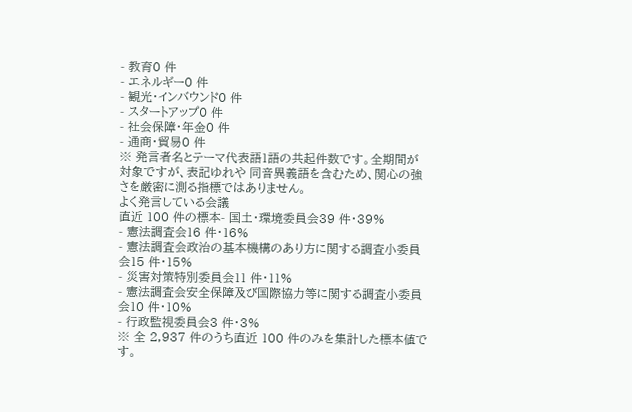- 教育0 件
- エネルギー0 件
- 観光・インバウンド0 件
- スタートアップ0 件
- 社会保障・年金0 件
- 通商・貿易0 件
※ 発言者名とテーマ代表語1語の共起件数です。全期間が対象ですが、表記ゆれや 同音異義語を含むため、関心の強さを厳密に測る指標ではありません。
よく発言している会議
直近 100 件の標本- 国土・環境委員会39 件・39%
- 憲法調査会16 件・16%
- 憲法調査会政治の基本機構のあり方に関する調査小委員会15 件・15%
- 災害対策特別委員会11 件・11%
- 憲法調査会安全保障及び国際協力等に関する調査小委員会10 件・10%
- 行政監視委員会3 件・3%
※ 全 2,937 件のうち直近 100 件のみを集計した標本値です。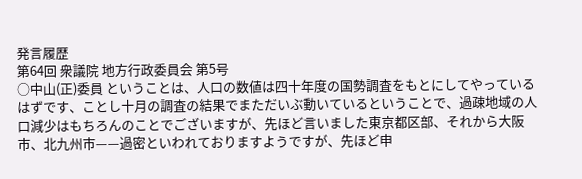発言履歴
第64回 衆議院 地方行政委員会 第5号
○中山(正)委員 ということは、人口の数値は四十年度の国勢調査をもとにしてやっているはずです、ことし十月の調査の結果でまただいぶ動いているということで、過疎地域の人口減少はもちろんのことでございますが、先ほど言いました東京都区部、それから大阪市、北九州市——過密といわれておりますようですが、先ほど申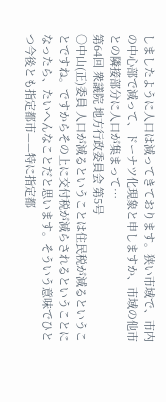しましたように人口は減ってきております。狭い市域で、市内の中心部で減って、ドーナツ化現象と申しますか、市域の他市との隣接部分に人口が集まって…
第64回 衆議院 地方行政委員会 第5号
○中山(正)委員 人口が減るということは住民税が減るということですね。ですからその上に交付税が減らされるということになったら、たいへんなことだと思います。そういう意味でひとつ今後とも指定都市——特に指定都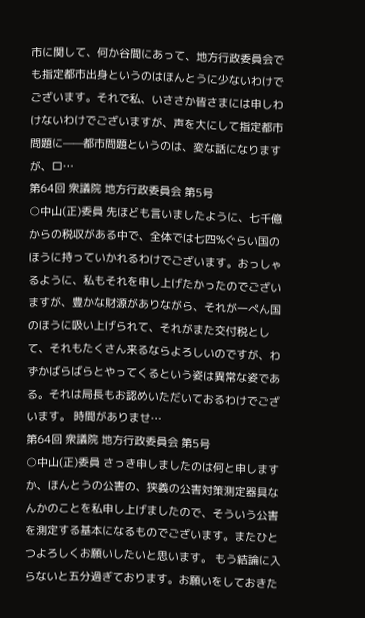市に関して、何か谷間にあって、地方行政委員会でも指定都市出身というのはほんとうに少ないわけでございます。それで私、いささか皆さまには申しわけないわけでございますが、声を大にして指定都市問題に——都市問題というのは、変な話になりますが、ロ…
第64回 衆議院 地方行政委員会 第5号
○中山(正)委員 先ほども言いましたように、七千億からの税収がある中で、全体では七四%ぐらい国のほうに持っていかれるわけでございます。おっしゃるように、私もそれを申し上げたかったのでございますが、豊かな財源がありながら、それが一ぺん国のほうに吸い上げられて、それがまた交付税として、それもたくさん来るならよろしいのですが、わずかばらばらとやってくるという姿は異常な姿である。それは局長もお認めいただいておるわけでございます。 時間がありませ…
第64回 衆議院 地方行政委員会 第5号
○中山(正)委員 さっき申しましたのは何と申しますか、ほんとうの公害の、狭義の公害対策測定器具なんかのことを私申し上げましたので、そういう公害を測定する基本になるものでございます。またひとつよろしくお願いしたいと思います。 もう結論に入らないと五分過ぎております。お願いをしておきた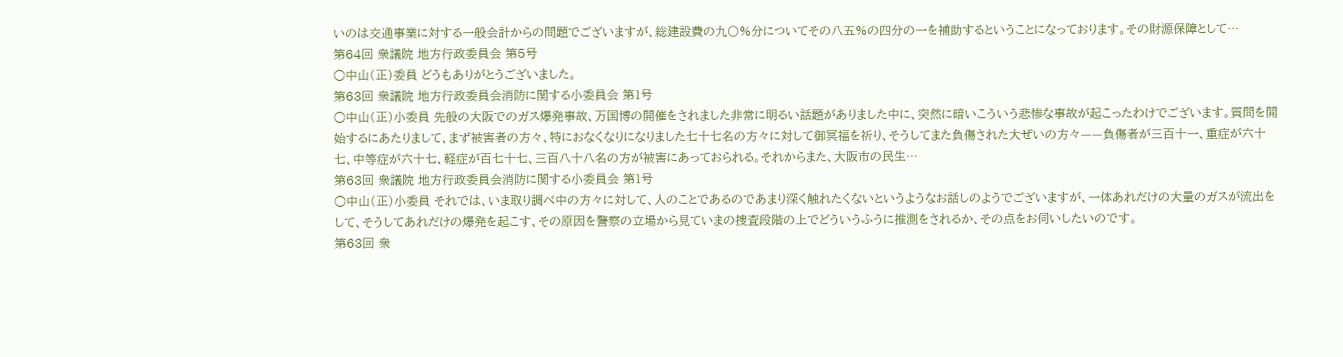いのは交通事業に対する一般会計からの問題でございますが、総建設費の九〇%分についてその八五%の四分の一を補助するということになっております。その財源保障として…
第64回 衆議院 地方行政委員会 第5号
○中山(正)委員 どうもありがとうございました。
第63回 衆議院 地方行政委員会消防に関する小委員会 第1号
○中山(正)小委員 先般の大阪でのガス爆発事故、万国博の開催をされました非常に明るい話題がありました中に、突然に暗いこういう悲惨な事故が起こったわけでございます。質問を開始するにあたりまして、まず被害者の方々、特におなくなりになりました七十七名の方々に対して御冥福を祈り、そうしてまた負傷された大ぜいの方々——負傷者が三百十一、重症が六十七、中等症が六十七、軽症が百七十七、三百八十八名の方が被害にあっておられる。それからまた、大阪市の民生…
第63回 衆議院 地方行政委員会消防に関する小委員会 第1号
○中山(正)小委員 それでは、いま取り調べ中の方々に対して、人のことであるのであまり深く触れたくないというようなお話しのようでございますが、一体あれだけの大量のガスが流出をして、そうしてあれだけの爆発を起こす、その原因を警察の立場から見ていまの捜査段階の上でどういうふうに推測をされるか、その点をお伺いしたいのです。
第63回 衆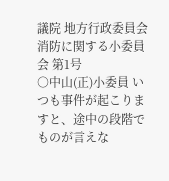議院 地方行政委員会消防に関する小委員会 第1号
○中山(正)小委員 いつも事件が起こりますと、途中の段階でものが言えな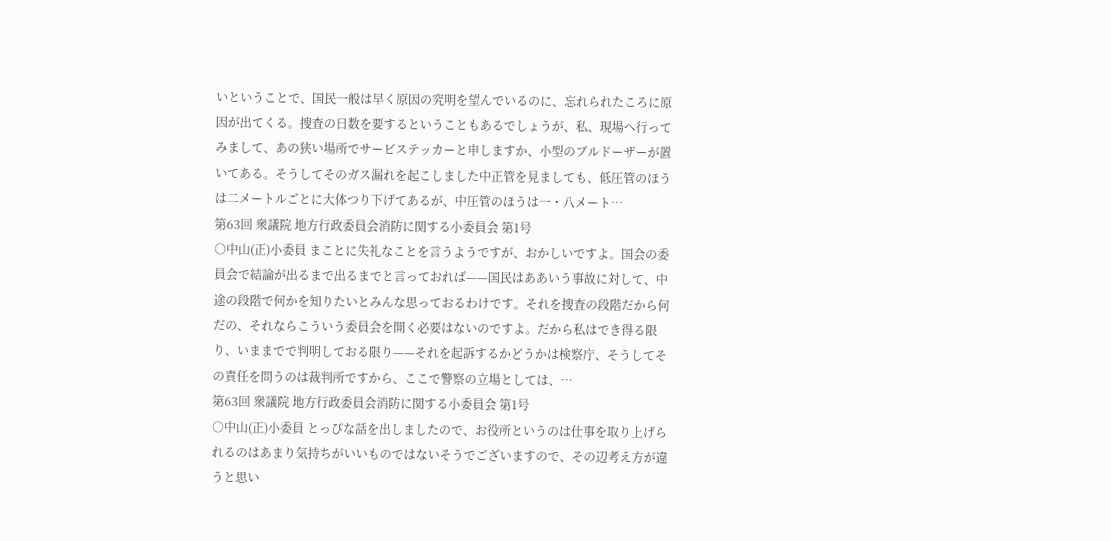いということで、国民一般は早く原因の究明を望んでいるのに、忘れられたころに原因が出てくる。捜査の日数を要するということもあるでしょうが、私、現場へ行ってみまして、あの狭い場所でサービステッカーと申しますか、小型のブルドーザーが置いてある。そうしてそのガス漏れを起こしました中正管を見ましても、低圧管のほうは二メートルごとに大体つり下げてあるが、中圧管のほうは一・八メート…
第63回 衆議院 地方行政委員会消防に関する小委員会 第1号
○中山(正)小委員 まことに失礼なことを言うようですが、おかしいですよ。国会の委員会で結論が出るまで出るまでと言っておれば——国民はああいう事故に対して、中途の段階で何かを知りたいとみんな思っておるわけです。それを捜査の段階だから何だの、それならこういう委員会を開く必要はないのですよ。だから私はでき得る限り、いままでで判明しておる限り——それを起訴するかどうかは検察庁、そうしてその責任を問うのは裁判所ですから、ここで警察の立場としては、…
第63回 衆議院 地方行政委員会消防に関する小委員会 第1号
○中山(正)小委員 とっぴな話を出しましたので、お役所というのは仕事を取り上げられるのはあまり気持ちがいいものではないそうでございますので、その辺考え方が違うと思い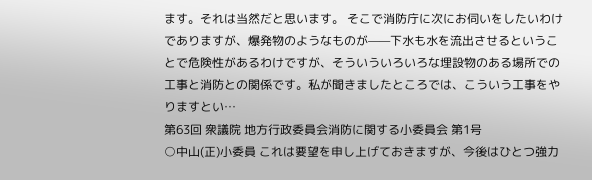ます。それは当然だと思います。 そこで消防庁に次にお伺いをしたいわけでありますが、爆発物のようなものが——下水も水を流出させるということで危険性があるわけですが、そういういろいろな埋設物のある場所での工事と消防との関係です。私が聞きましたところでは、こういう工事をやりますとい…
第63回 衆議院 地方行政委員会消防に関する小委員会 第1号
○中山(正)小委員 これは要望を申し上げておきますが、今後はひとつ強力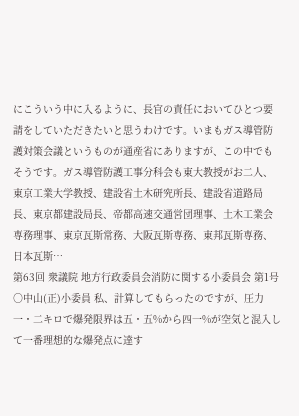にこういう中に入るように、長官の責任においてひとつ要請をしていただきたいと思うわけです。いまもガス導管防護対策会議というものが通産省にありますが、この中でもそうです。ガス導管防護工事分科会も東大教授がお二人、東京工業大学教授、建設省土木研究所長、建設省道路局長、東京都建設局長、帝都高速交通営団理事、土木工業会専務理事、東京瓦斯常務、大阪瓦斯専務、東邦瓦斯専務、日本瓦斯…
第63回 衆議院 地方行政委員会消防に関する小委員会 第1号
○中山(正)小委員 私、計算してもらったのですが、圧力一・二キロで爆発限界は五・五%から四一%が空気と混入して一番理想的な爆発点に達す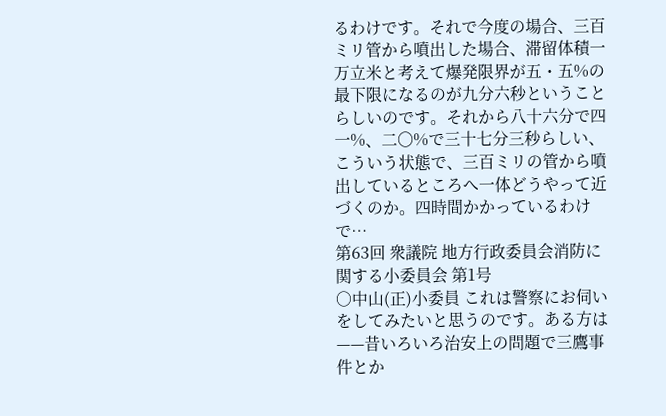るわけです。それで今度の場合、三百ミリ管から噴出した場合、滞留体積一万立米と考えて爆発限界が五・五%の最下限になるのが九分六秒ということらしいのです。それから八十六分で四一%、二〇%で三十七分三秒らしい、こういう状態で、三百ミリの管から噴出しているところへ一体どうやって近づくのか。四時間かかっているわけで…
第63回 衆議院 地方行政委員会消防に関する小委員会 第1号
○中山(正)小委員 これは警察にお伺いをしてみたいと思うのです。ある方は——昔いろいろ治安上の問題で三鷹事件とか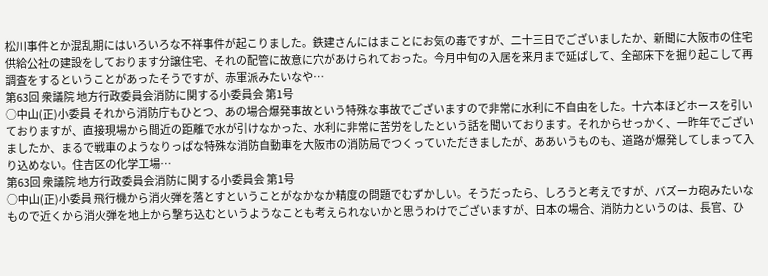松川事件とか混乱期にはいろいろな不祥事件が起こりました。鉄建さんにはまことにお気の毒ですが、二十三日でございましたか、新聞に大阪市の住宅供給公社の建設をしております分譲住宅、それの配管に故意に穴があけられておった。今月中旬の入居を来月まで延ばして、全部床下を掘り起こして再調査をするということがあったそうですが、赤軍派みたいなや…
第63回 衆議院 地方行政委員会消防に関する小委員会 第1号
○中山(正)小委員 それから消防庁もひとつ、あの場合爆発事故という特殊な事故でございますので非常に水利に不自由をした。十六本ほどホースを引いておりますが、直接現場から間近の距離で水が引けなかった、水利に非常に苦労をしたという話を聞いております。それからせっかく、一昨年でございましたか、まるで戦車のようなりっぱな特殊な消防自動車を大阪市の消防局でつくっていただきましたが、ああいうものも、道路が爆発してしまって入り込めない。住吉区の化学工場…
第63回 衆議院 地方行政委員会消防に関する小委員会 第1号
○中山(正)小委員 飛行機から消火弾を落とすということがなかなか精度の問題でむずかしい。そうだったら、しろうと考えですが、バズーカ砲みたいなもので近くから消火弾を地上から撃ち込むというようなことも考えられないかと思うわけでございますが、日本の場合、消防力というのは、長官、ひ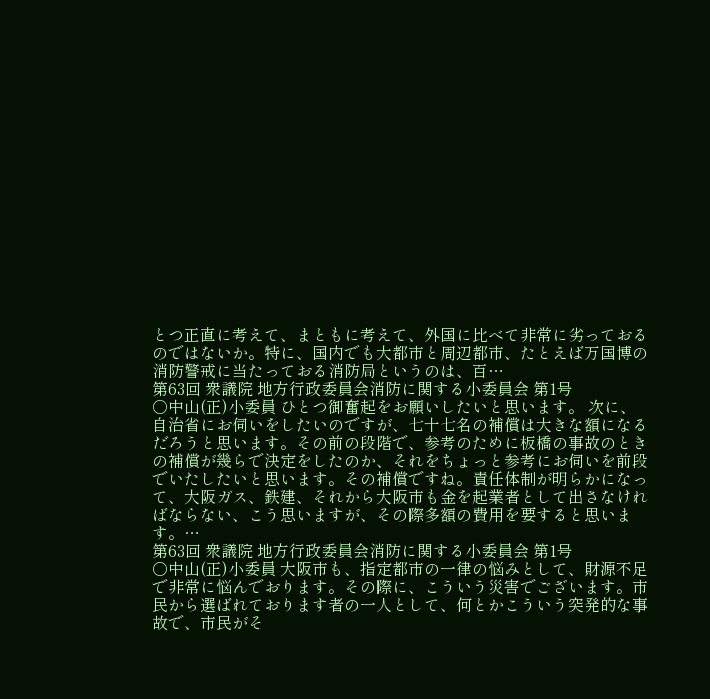とつ正直に考えて、まともに考えて、外国に比べて非常に劣っておるのではないか。特に、国内でも大都市と周辺都市、たとえば万国博の消防警戒に当たっておる消防局というのは、百…
第63回 衆議院 地方行政委員会消防に関する小委員会 第1号
○中山(正)小委員 ひとつ御奮起をお願いしたいと思います。 次に、自治省にお伺いをしたいのですが、七十七名の補償は大きな額になるだろうと思います。その前の段階で、参考のために板橋の事故のときの補償が幾らで決定をしたのか、それをちょっと参考にお伺いを前段でいたしたいと思います。その補償ですね。責任体制が明らかになって、大阪ガス、鉄建、それから大阪市も金を起業者として出さなければならない、こう思いますが、その際多額の費用を要すると思います。…
第63回 衆議院 地方行政委員会消防に関する小委員会 第1号
○中山(正)小委員 大阪市も、指定都市の一律の悩みとして、財源不足で非常に悩んでおります。その際に、こういう災害でございます。市民から選ばれております者の一人として、何とかこういう突発的な事故で、市民がそ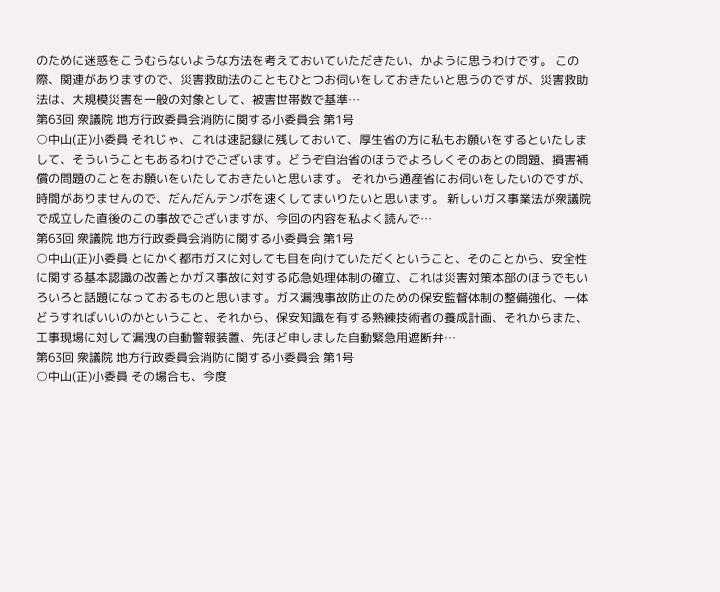のために迷惑をこうむらないような方法を考えておいていただきたい、かように思うわけです。 この際、関連がありますので、災害救助法のこともひとつお伺いをしておきたいと思うのですが、災害救助法は、大規模災害を一般の対象として、被害世帯数で基準…
第63回 衆議院 地方行政委員会消防に関する小委員会 第1号
○中山(正)小委員 それじゃ、これは速記録に残しておいて、厚生省の方に私もお願いをするといたしまして、そういうこともあるわけでございます。どうぞ自治省のほうでよろしくそのあとの問題、損害補償の問題のことをお願いをいたしておきたいと思います。 それから通産省にお伺いをしたいのですが、時間がありませんので、だんだんテンポを速くしてまいりたいと思います。 新しいガス事業法が衆議院で成立した直後のこの事故でございますが、今回の内容を私よく読んで…
第63回 衆議院 地方行政委員会消防に関する小委員会 第1号
○中山(正)小委員 とにかく都市ガスに対しても目を向けていただくということ、そのことから、安全性に関する基本認識の改善とかガス事故に対する応急処理体制の確立、これは災害対策本部のほうでもいろいろと話題になっておるものと思います。ガス漏洩事故防止のための保安監督体制の整備強化、一体どうすればいいのかということ、それから、保安知識を有する熟練技術者の養成計画、それからまた、工事現場に対して漏洩の自動警報装置、先ほど申しました自動緊急用遮断弁…
第63回 衆議院 地方行政委員会消防に関する小委員会 第1号
○中山(正)小委員 その場合も、今度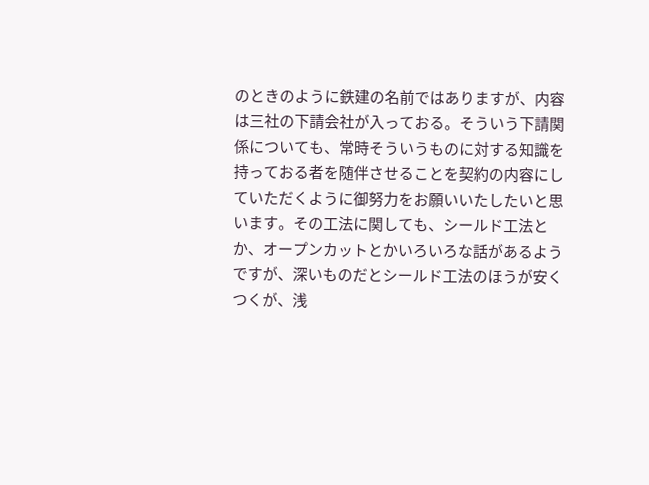のときのように鉄建の名前ではありますが、内容は三社の下請会社が入っておる。そういう下請関係についても、常時そういうものに対する知識を持っておる者を随伴させることを契約の内容にしていただくように御努力をお願いいたしたいと思います。その工法に関しても、シールド工法とか、オープンカットとかいろいろな話があるようですが、深いものだとシールド工法のほうが安くつくが、浅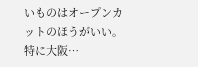いものはオープンカットのほうがいい。特に大阪…